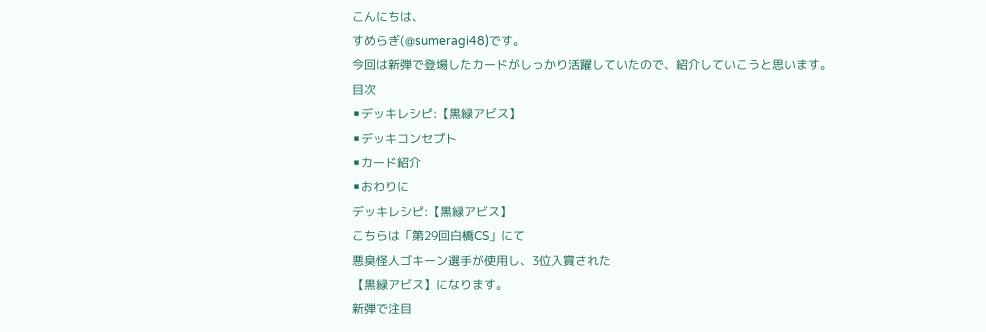こんにちは、
すめらぎ(@sumeragi48)です。
今回は新弾で登場したカードがしっかり活躍していたので、紹介していこうと思います。
目次
▪デッキレシピ:【黒緑アビス】
▪デッキコンセプト
▪カード紹介
▪おわりに
デッキレシピ:【黒緑アビス】
こちらは「第29回白橋CS」にて
悪臭怪人ゴキーン選手が使用し、3位入賞された
【黒緑アビス】になります。
新弾で注目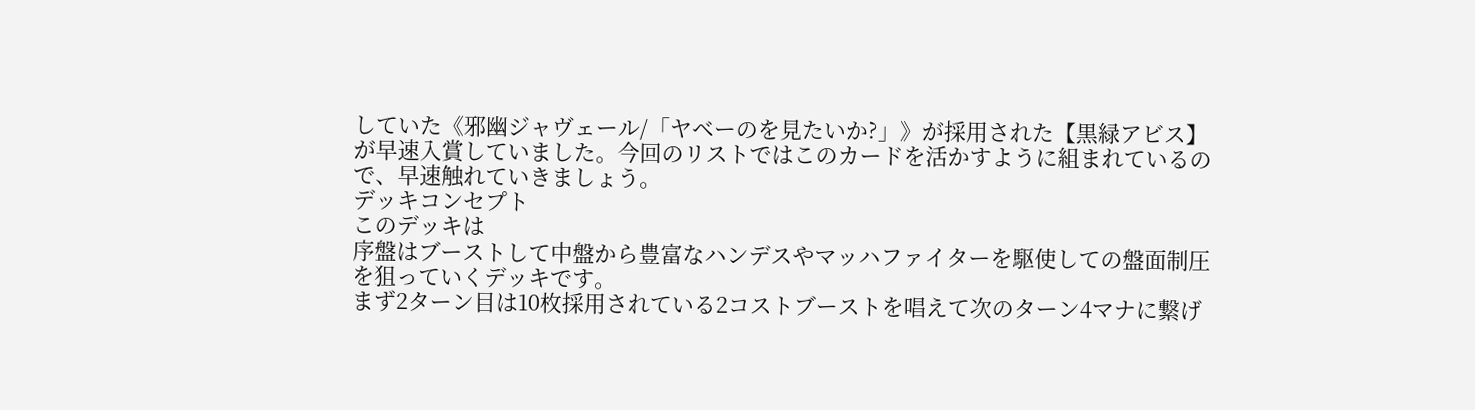していた《邪幽ジャヴェール/「ヤベーのを見たいか?」》が採用された【黒緑アビス】が早速入賞していました。今回のリストではこのカードを活かすように組まれているので、早速触れていきましょう。
デッキコンセプト
このデッキは
序盤はブーストして中盤から豊富なハンデスやマッハファイターを駆使しての盤面制圧を狙っていくデッキです。
まず2ターン目は10枚採用されている2コストブーストを唱えて次のターン4マナに繋げ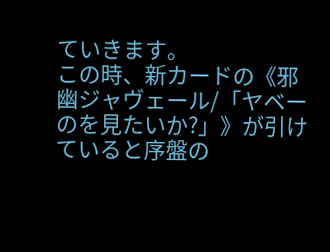ていきます。
この時、新カードの《邪幽ジャヴェール/「ヤベーのを見たいか?」》が引けていると序盤の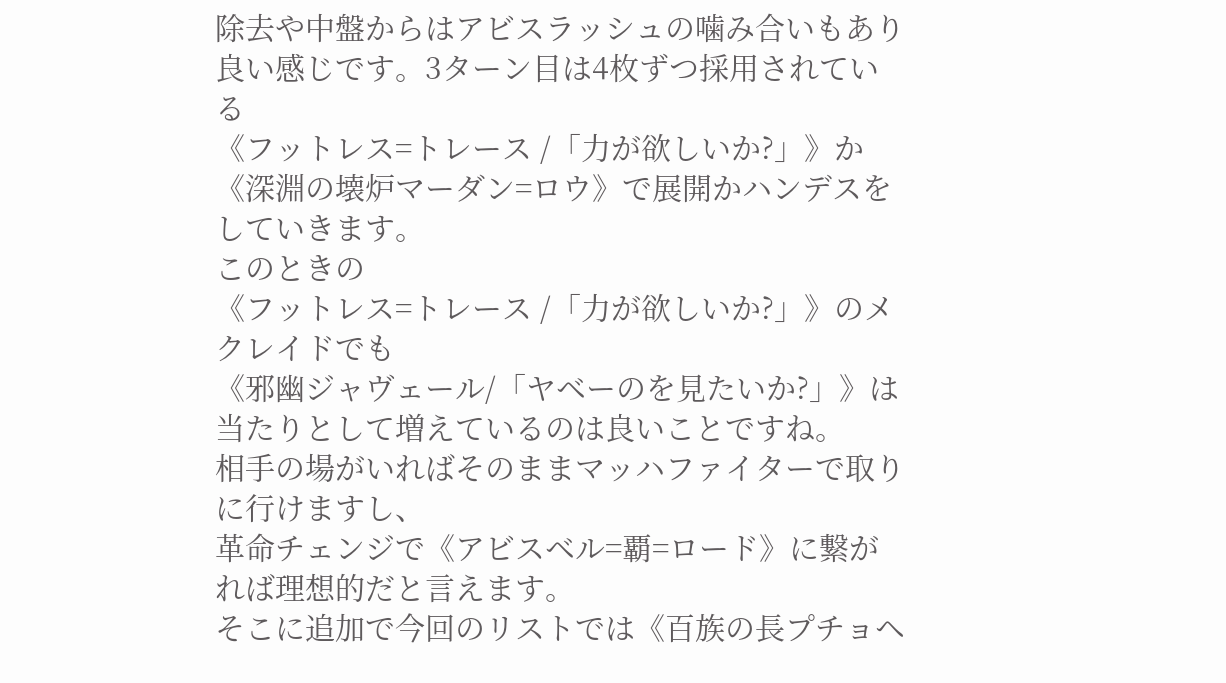除去や中盤からはアビスラッシュの噛み合いもあり良い感じです。3ターン目は4枚ずつ採用されている
《フットレス=トレース /「力が欲しいか?」》か
《深淵の壊炉マーダン=ロウ》で展開かハンデスをしていきます。
このときの
《フットレス=トレース /「力が欲しいか?」》のメクレイドでも
《邪幽ジャヴェール/「ヤベーのを見たいか?」》は当たりとして増えているのは良いことですね。
相手の場がいればそのままマッハファイターで取りに行けますし、
革命チェンジで《アビスベル=覇=ロード》に繋がれば理想的だと言えます。
そこに追加で今回のリストでは《百族の長プチョヘ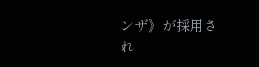ンザ》が採用され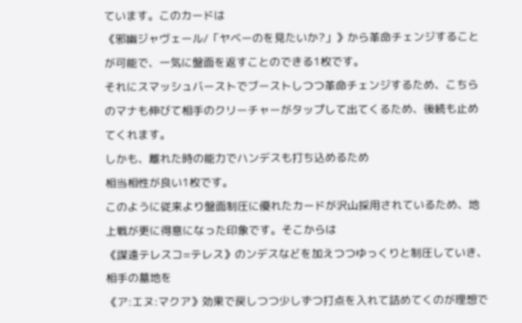ています。このカードは
《邪幽ジャヴェール/「ヤベーのを見たいか?」》から革命チェンジすることが可能で、一気に盤面を返すことのできる1枚です。
それにスマッシュバーストでブーストしつつ革命チェンジするため、こちらのマナも伸びて相手のクリーチャーがタップして出てくるため、後続も止めてくれます。
しかも、離れた時の能力でハンデスも打ち込めるため
相当相性が良い1枚です。
このように従来より盤面制圧に優れたカードが沢山採用されているため、地上戦が更に得意になった印象です。そこからは
《謀遠テレスコ=テレス》のンデスなどを加えつつゆっくりと制圧していき、相手の墓地を
《ア:エヌ:マクア》効果で戻しつつ少しずつ打点を入れて詰めてくのが理想で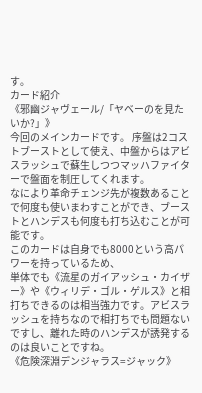す。
カード紹介
《邪幽ジャヴェール/「ヤベーのを見たいか?」》
今回のメインカードです。 序盤は2コストブーストとして使え、中盤からはアビスラッシュで蘇生しつつマッハファイターで盤面を制圧してくれます。
なにより革命チェンジ先が複数あることで何度も使いまわすことができ、ブーストとハンデスも何度も打ち込むことが可能です。
このカードは自身でも8000という高パワーを持っているため、
単体でも《流星のガイアッシュ・カイザー》や《ウィリデ・ゴル・ゲルス》と相打ちできるのは相当強力です。アビスラッシュを持ちなので相打ちでも問題ないですし、離れた時のハンデスが誘発するのは良いことですね。
《危険深淵デンジャラス=ジャック》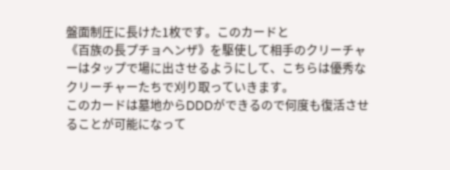盤面制圧に長けた1枚です。このカードと
《百族の長プチョヘンザ》を駆使して相手のクリーチャーはタップで場に出させるようにして、こちらは優秀なクリーチャーたちで刈り取っていきます。
このカードは墓地からDDDができるので何度も復活させることが可能になって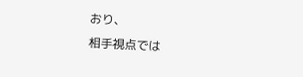おり、
相手視点では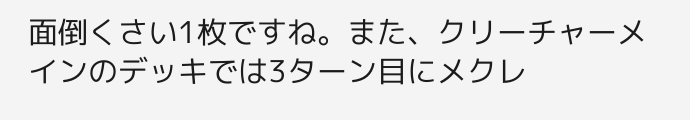面倒くさい1枚ですね。また、クリーチャーメインのデッキでは3ターン目にメクレ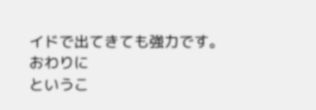イドで出てきても強力です。
おわりに
というこ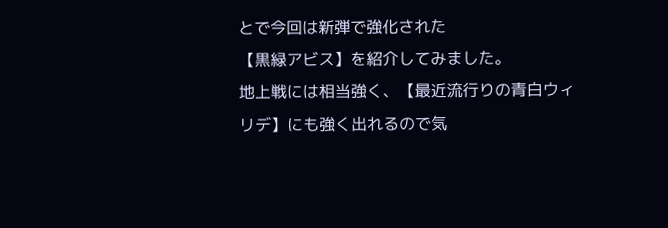とで今回は新弾で強化された
【黒緑アビス】を紹介してみました。
地上戦には相当強く、【最近流行りの青白ウィリデ】にも強く出れるので気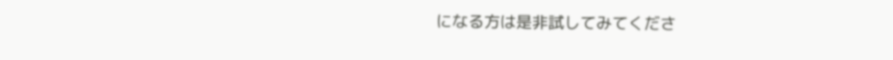になる方は是非試してみてくださ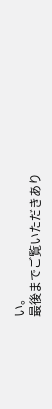い。
最後までご覧いただきあり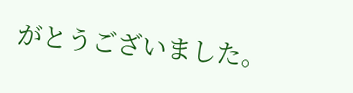がとうございました。